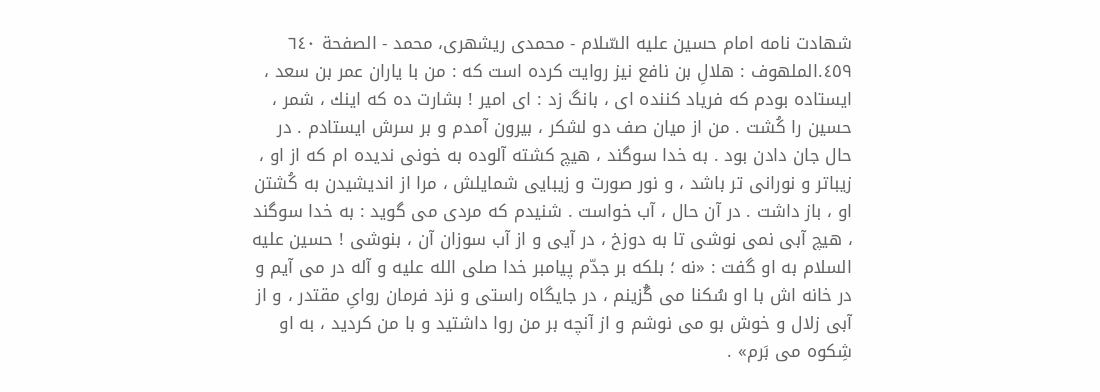شهادت نامه امام حسين عليه السّلام - محمدی ریشهری، محمد - الصفحة ٦٤٠
٤٥٩.الملهوف : هلالِ بن نافع نيز روايت كرده است كه : من با ياران عمر بن سعد ، ايستاده بودم كه فرياد كننده اى ، بانگ زد : اى امير ! بشارت ده كه اينك ، شمر ، حسين را كُشت . من از ميان صف دو لشكر ، بيرون آمدم و بر سرش ايستادم . در حال جان دادن بود . به خدا سوگند ، هيچ كشته آلوده به خونى نديده ام كه از او ، زيباتر و نورانى تر باشد ، و نور صورت و زيبايى شمايلش ، مرا از انديشيدن به كُشتن او ، باز داشت . در آن حال ، آب خواست . شنيدم كه مردى مى گويد : به خدا سوگند ، هيچ آبى نمى نوشى تا به دوزخ ، در آيى و از آب سوزان آن ، بنوشى ! حسين عليه السلام به او گفت : «نه ؛ بلكه بر جدّم پيامبر خدا صلى الله عليه و آله در مى آيم و در خانه اش با او سُكنا مى گُزينم ، در جايگاه راستى و نزد فرمان رواىِ مقتدر ، و از آبى زلال و خوش بو مى نوشم و از آنچه بر من روا داشتيد و با من كرديد ، به او شِكوه مى بَرم» .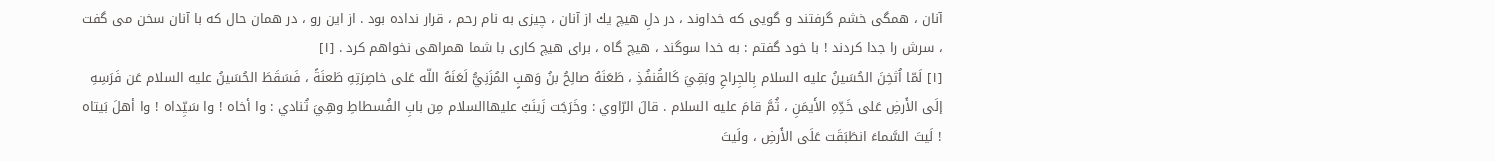آنان ، همگى خشم گرفتند و گويى كه خداوند ، در دلِ هيچ يك از آنان ، چيزى به نام رحم ، قرار نداده بود . از اين رو ، در همان حال كه با آنان سخن مى گفت ، سرش را جدا كردند ! با خود گفتم : به خدا سوگند ، هيچ گاه ، براى هيچ كارى با شما همراهى نخواهم كرد . [١]
[١] لَمّا اُثخِنَ الحُسَينُ عليه السلام بِالجِراحِ وبَقِيَ كَالقُنفُذِ ، طَعَنَهُ صالِحُ بنُ وَهبٍ المُزَنِيُّ لَعَنَهُ اللّه عَلى خاصِرَتِهِ طَعنَةً ، فَسَقَطَ الحُسَينُ عليه السلام عَن فَرَسِهِ إلَى الأَرضِ عَلى خَدِّهِ الأَيمَنِ ، ثُمَّ قامَ عليه السلام . قالَ الرّاوي : وخَرَجَت زَينَبُ عليهاالسلام مِن بابِ الفُسطاطِ وهِيَ تُنادي : وا أخاه ! وا سَيِّداه ! وا أهلَ بَيتاه ! لَيتَ السَّماءَ انطَبَقَت عَلَى الأَرضِ ، ولَيتَ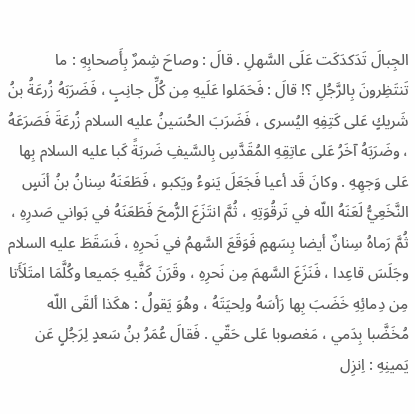الجِبالَ تَدَكدَكَت عَلَى السَّهلِ . قالَ : وصاحَ شِمرٌ بِأَصحابِهِ : ما تَنتَظِرونَ بِالرَّجُلِ ؟! قالَ : فَحَمَلوا عَلَيهِ مِن كُلِّ جانِبٍ ، فَضَرَبَهُ زُرعَةُ بنُ شَريكٍ عَلى كَتِفِهِ اليُسرى ، فَضَرَبَ الحُسَينُ عليه السلام زُرعَةَ فَصَرَعَهُ ، وضَرَبَهُ آخَرُ عَلى عاتِقِهِ المُقَدَّسِ بِالسَّيفِ ضَربَةً كَبا عليه السلام بِها عَلى وَجهِهِ . وكانَ قَد أعيا فَجَعَلَ يَنوءُ ويَكبو ، فَطَعَنَهُ سِنانُ بنُ أنَسٍ النَّخَعِيُّ لَعَنَهُ اللّه في تَرقُوَتِهِ ، ثُمَّ انتَزَعَ الرُّمحَ فَطَعَنَهُ في بَواني صَدرِهِ ، ثُمَّ رَماهُ سِنانٌ أيضا بِسَهمٍ فَوَقَعَ السَّهمُ في نَحرِهِ ، فَسَقَطَ عليه السلام وجَلَسَ قاعِدا ، فَنَزَعَ السَّهمَ مِن نَحرِهِ ، وقَرَنَ كَفَّيهِ جَميعا وكُلَّمَا امتَلَأَتا مِن دِمائِهِ خَضَبَ بِها رَأسَهُ ولِحيَتَهُ ، وهُوَ يَقولُ : هكَذا ألقَى اللّه مُخَضَّبا بِدَمي ، مَغصوبا عَلى حَقّي . فَقالَ عُمَرُ بنُ سَعدٍ لِرَجُلٍ عَن يَمينِهِ : اِنزِل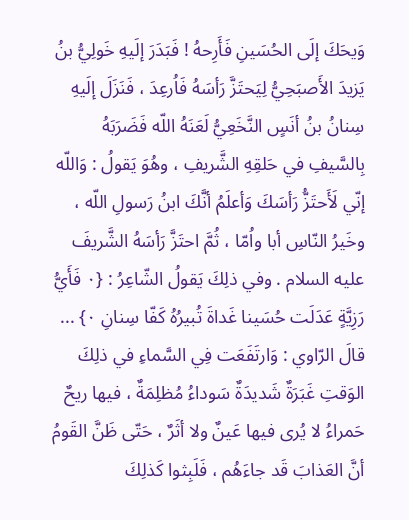وَيحَكَ إلَى الحُسَينِ فَأَرِحهُ ! فَبَدَرَ إلَيهِ خَولِيُّ بنُ يَزيدَ الأَصبَحِيُّ لِيَحتَزَّ رَأسَهُ فَاُرعِدَ ، فَنَزَلَ إلَيهِ سِنانُ بنُ أنَسٍ النَّخَعِيُّ لَعَنَهُ اللّه فَضَرَبَهُ بِالسَّيفِ في حَلقِهِ الشَّريفِ ، وهُوَ يَقولُ : وَاللّه إنّي لَأَحتَزُّ رَأسَكَ وَأعلَمُ أنَّكَ ابنُ رَسولِ اللّه ، وخَيرُ النّاسِ أبا واُمّا ، ثُمَّ احتَزَّ رَأسَهُ الشَّريفَ عليه السلام . وفي ذلِكَ يَقولُ الشّاعِرُ : {٠ فَأَيُّ رَزِيَّةٍ عَدَلَت حُسَينا غَداةَ تُبيرُهُ كَفّا سِنانِ ٠} ... قالَ الرّاوي : وَارتَفَعَت فِي السَّماءِ في ذلِكَ الوَقتِ غَبَرَةٌ شَديدَةٌ سَوداءُ مُظلِمَةٌ ، فيها ريحٌ حَمراءُ لا يُرى فيها عَينٌ ولا أثَرٌ ، حَتّى ظَنَّ القَومُ أنَّ العَذابَ قَد جاءَهُم ، فَلَبِثوا كَذلِكَ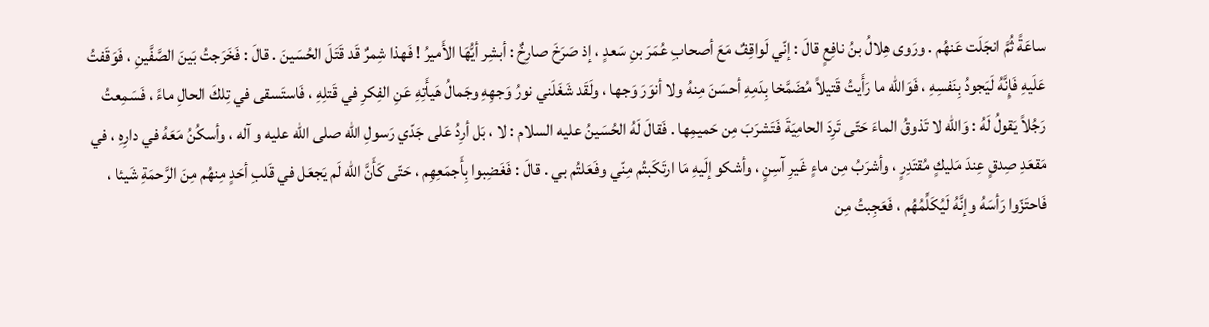ساعَةً ثُمَّ انجَلَت عَنهُم . ورَوى هِلالُ بنُ نافِعٍ قالَ : إنّي لَواقِفٌ مَعَ أصحابِ عُمَرَ بنِ سَعدٍ ، إذ صَرَخَ صارِخٌ : أبشِر أيُّهَا الأَميرُ ! فَهذا شِمرٌ قَد قَتَلَ الحُسَينَ . قالَ : فَخَرَجتُ بَينَ الصَّفَّينِ ، فَوَقَفتُ عَلَيهِ فَإِنَّهُ لَيَجودُ بِنَفسِهِ ، فَوَاللّه ما رَأَيتُ قَتيلاً مُضَمَّخا بِدَمِهِ أحسَنَ مِنهُ ولا أنوَرَ وَجها ، ولَقَد شَغَلَني نورُ وَجهِهِ وجَمالُ هَيأَتِهِ عَنِ الفِكرِ في قَتلِهِ ، فَاستَسقى في تِلكَ الحالِ ماءً ، فَسَمِعتُ رَجُلاً يَقولُ لَهُ : وَاللّه لا تَذوقُ الماءَ حَتّى تَرِدَ الحامِيَةَ فَتَشرَبَ مِن حَميمِها . فَقالَ لَهُ الحُسَينُ عليه السلام : لا ، بَل أرِدُ عَلى جَدّي رَسولِ اللّه صلى الله عليه و آله ، وأسكُنُ مَعَهُ في دارِهِ ، في مَقعَدِ صِدقٍ عِندَ مَليكٍ مُقتَدِرٍ ، وأشرَبُ مِن ماءٍ غَيرِ آسِنٍ ، وأشكو إلَيهِ مَا ارتَكَبتُم مِنّي وفَعَلتُم بي . قالَ : فَغَضِبوا بِأَجمَعِهِم ، حَتّى كَأَنَّ اللّه لَم يَجعَل في قَلبِ أحَدٍ مِنهُم مِنَ الرَّحمَةِ شَيئا ، فَاحتَزّوا رَأسَهُ وإنَّهُ لَيُكَلِّمُهُم ، فَعَجِبتُ مِن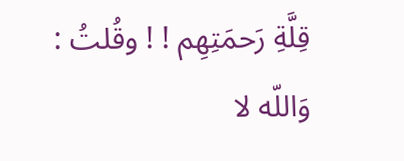قِلَّةِ رَحمَتِهِم ! ! وقُلتُ : وَاللّه لا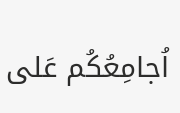اُجامِعُكُم عَلى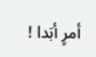أمرٍ أبَدا !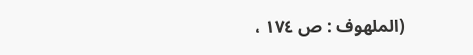(الملهوف : ص ١٧٤ ،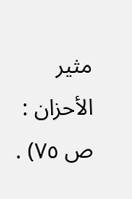مثير الأحزان : ص ٧٥) .